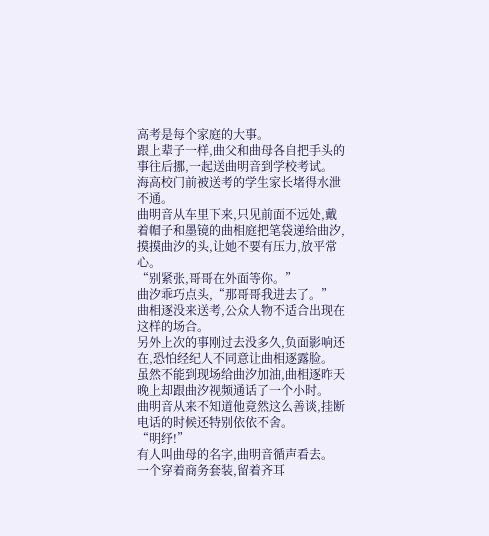高考是每个家庭的大事。
跟上辈子一样,曲父和曲母各自把手头的事往后挪,一起送曲明音到学校考试。
海高校门前被送考的学生家长堵得水泄不通。
曲明音从车里下来,只见前面不远处,戴着帽子和墨镜的曲相庭把笔袋递给曲汐,摸摸曲汐的头,让她不要有压力,放平常心。
“别紧张,哥哥在外面等你。”
曲汐乖巧点头,“那哥哥我进去了。”
曲相逐没来送考,公众人物不适合出现在这样的场合。
另外上次的事刚过去没多久,负面影响还在,恐怕经纪人不同意让曲相逐露脸。
虽然不能到现场给曲汐加油,曲相逐昨天晚上却跟曲汐视频通话了一个小时。
曲明音从来不知道他竟然这么善谈,挂断电话的时候还特别依依不舍。
“明纾!”
有人叫曲母的名字,曲明音循声看去。
一个穿着商务套装,留着齐耳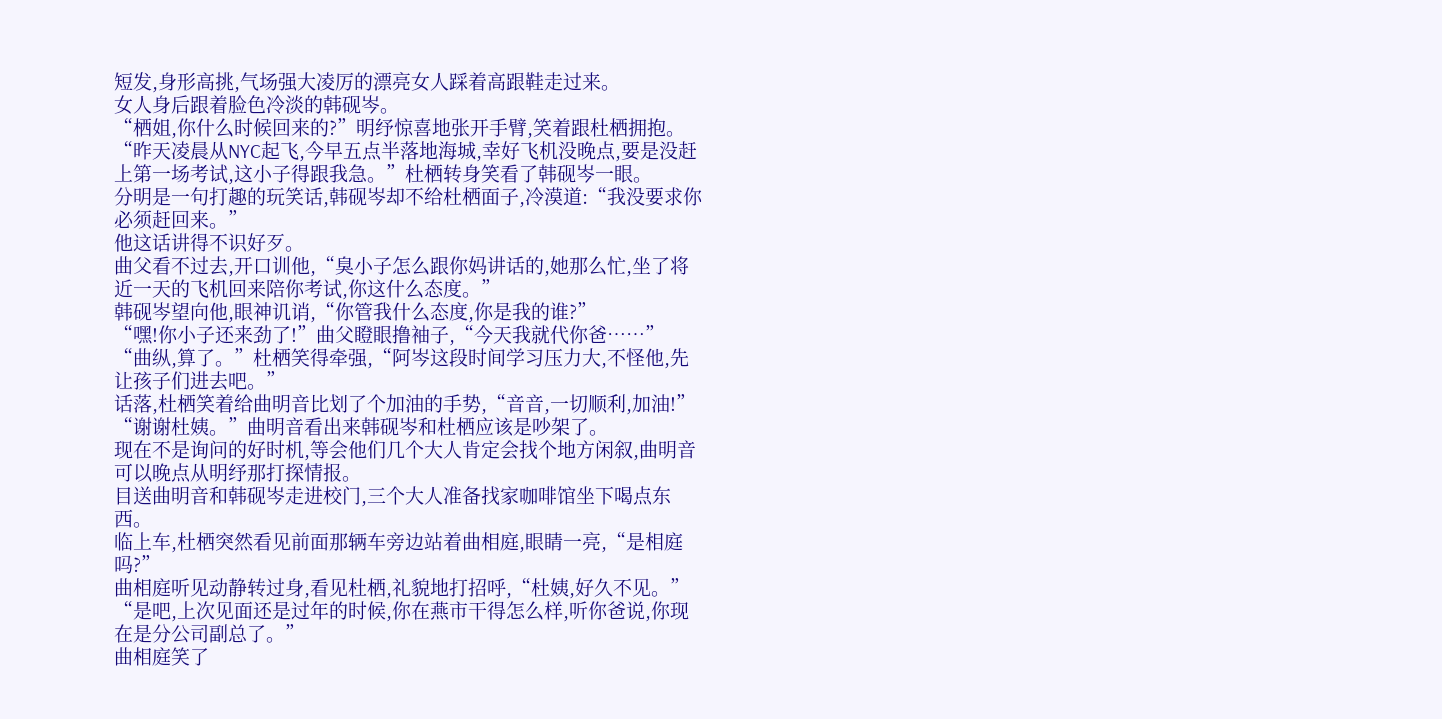短发,身形高挑,气场强大凌厉的漂亮女人踩着高跟鞋走过来。
女人身后跟着脸色冷淡的韩砚岑。
“栖姐,你什么时候回来的?”明纾惊喜地张开手臂,笑着跟杜栖拥抱。
“昨天凌晨从NYC起飞,今早五点半落地海城,幸好飞机没晚点,要是没赶上第一场考试,这小子得跟我急。”杜栖转身笑看了韩砚岑一眼。
分明是一句打趣的玩笑话,韩砚岑却不给杜栖面子,冷漠道:“我没要求你必须赶回来。”
他这话讲得不识好歹。
曲父看不过去,开口训他,“臭小子怎么跟你妈讲话的,她那么忙,坐了将近一天的飞机回来陪你考试,你这什么态度。”
韩砚岑望向他,眼神讥诮,“你管我什么态度,你是我的谁?”
“嘿!你小子还来劲了!”曲父瞪眼撸袖子,“今天我就代你爸……”
“曲纵,算了。”杜栖笑得牵强,“阿岑这段时间学习压力大,不怪他,先让孩子们进去吧。”
话落,杜栖笑着给曲明音比划了个加油的手势,“音音,一切顺利,加油!”
“谢谢杜姨。”曲明音看出来韩砚岑和杜栖应该是吵架了。
现在不是询问的好时机,等会他们几个大人肯定会找个地方闲叙,曲明音可以晚点从明纾那打探情报。
目送曲明音和韩砚岑走进校门,三个大人准备找家咖啡馆坐下喝点东西。
临上车,杜栖突然看见前面那辆车旁边站着曲相庭,眼睛一亮,“是相庭吗?”
曲相庭听见动静转过身,看见杜栖,礼貌地打招呼,“杜姨,好久不见。”
“是吧,上次见面还是过年的时候,你在燕市干得怎么样,听你爸说,你现在是分公司副总了。”
曲相庭笑了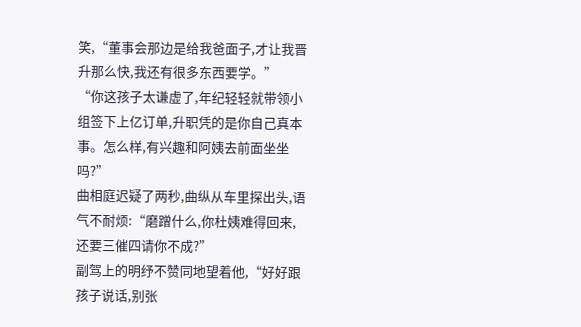笑,“董事会那边是给我爸面子,才让我晋升那么快,我还有很多东西要学。”
“你这孩子太谦虚了,年纪轻轻就带领小组签下上亿订单,升职凭的是你自己真本事。怎么样,有兴趣和阿姨去前面坐坐吗?”
曲相庭迟疑了两秒,曲纵从车里探出头,语气不耐烦:“磨蹭什么,你杜姨难得回来,还要三催四请你不成?”
副驾上的明纾不赞同地望着他,“好好跟孩子说话,别张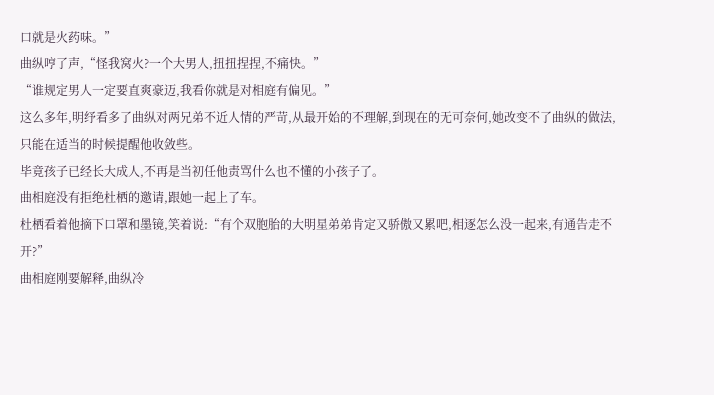口就是火药味。”
曲纵哼了声,“怪我窝火?一个大男人,扭扭捏捏,不痛快。”
“谁规定男人一定要直爽豪迈,我看你就是对相庭有偏见。”
这么多年,明纾看多了曲纵对两兄弟不近人情的严苛,从最开始的不理解,到现在的无可奈何,她改变不了曲纵的做法,只能在适当的时候提醒他收敛些。
毕竟孩子已经长大成人,不再是当初任他责骂什么也不懂的小孩子了。
曲相庭没有拒绝杜栖的邀请,跟她一起上了车。
杜栖看着他摘下口罩和墨镜,笑着说:“有个双胞胎的大明星弟弟肯定又骄傲又累吧,相逐怎么没一起来,有通告走不开?”
曲相庭刚要解释,曲纵冷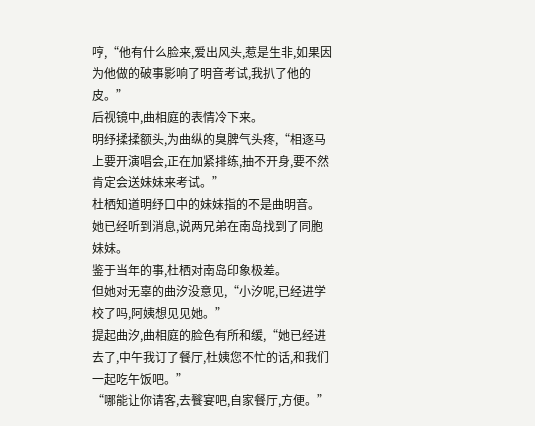哼,“他有什么脸来,爱出风头,惹是生非,如果因为他做的破事影响了明音考试,我扒了他的皮。”
后视镜中,曲相庭的表情冷下来。
明纾揉揉额头,为曲纵的臭脾气头疼,“相逐马上要开演唱会,正在加紧排练,抽不开身,要不然肯定会送妹妹来考试。”
杜栖知道明纾口中的妹妹指的不是曲明音。
她已经听到消息,说两兄弟在南岛找到了同胞妹妹。
鉴于当年的事,杜栖对南岛印象极差。
但她对无辜的曲汐没意见,“小汐呢,已经进学校了吗,阿姨想见见她。”
提起曲汐,曲相庭的脸色有所和缓,“她已经进去了,中午我订了餐厅,杜姨您不忙的话,和我们一起吃午饭吧。”
“哪能让你请客,去餮宴吧,自家餐厅,方便。”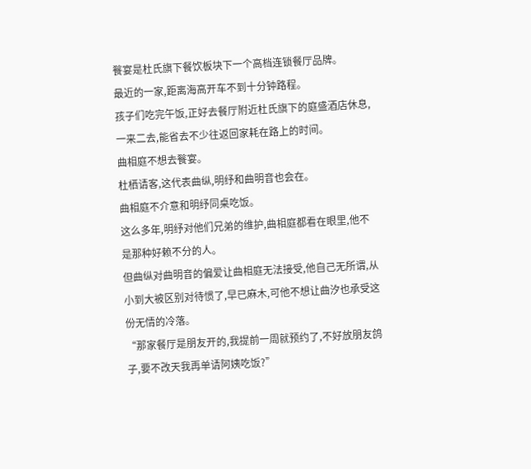餮宴是杜氏旗下餐饮板块下一个高档连锁餐厅品牌。
最近的一家,距离海高开车不到十分钟路程。
孩子们吃完午饭,正好去餐厅附近杜氏旗下的庭盛酒店休息,一来二去,能省去不少往返回家耗在路上的时间。
曲相庭不想去餮宴。
杜栖请客,这代表曲纵,明纾和曲明音也会在。
曲相庭不介意和明纾同桌吃饭。
这么多年,明纾对他们兄弟的维护,曲相庭都看在眼里,他不是那种好赖不分的人。
但曲纵对曲明音的偏爱让曲相庭无法接受,他自己无所谓,从小到大被区别对待惯了,早已麻木,可他不想让曲汐也承受这份无情的冷落。
“那家餐厅是朋友开的,我提前一周就预约了,不好放朋友鸽子,要不改天我再单请阿姨吃饭?”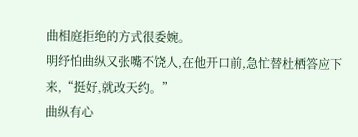曲相庭拒绝的方式很委婉。
明纾怕曲纵又张嘴不饶人,在他开口前,急忙替杜栖答应下来,“挺好,就改天约。”
曲纵有心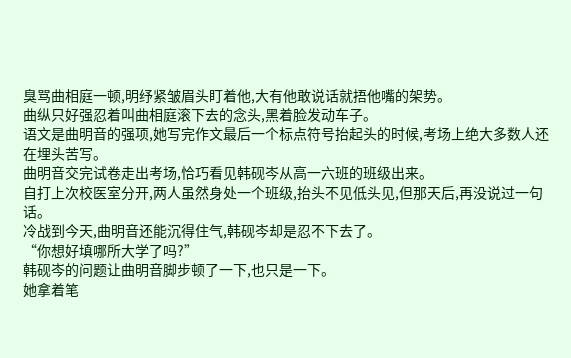臭骂曲相庭一顿,明纾紧皱眉头盯着他,大有他敢说话就捂他嘴的架势。
曲纵只好强忍着叫曲相庭滚下去的念头,黑着脸发动车子。
语文是曲明音的强项,她写完作文最后一个标点符号抬起头的时候,考场上绝大多数人还在埋头苦写。
曲明音交完试卷走出考场,恰巧看见韩砚岑从高一六班的班级出来。
自打上次校医室分开,两人虽然身处一个班级,抬头不见低头见,但那天后,再没说过一句话。
冷战到今天,曲明音还能沉得住气,韩砚岑却是忍不下去了。
“你想好填哪所大学了吗?”
韩砚岑的问题让曲明音脚步顿了一下,也只是一下。
她拿着笔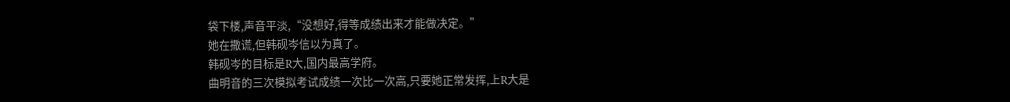袋下楼,声音平淡,“没想好,得等成绩出来才能做决定。”
她在撒谎,但韩砚岑信以为真了。
韩砚岑的目标是R大,国内最高学府。
曲明音的三次模拟考试成绩一次比一次高,只要她正常发挥,上R大是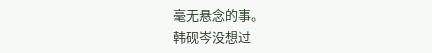毫无悬念的事。
韩砚岑没想过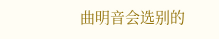曲明音会选别的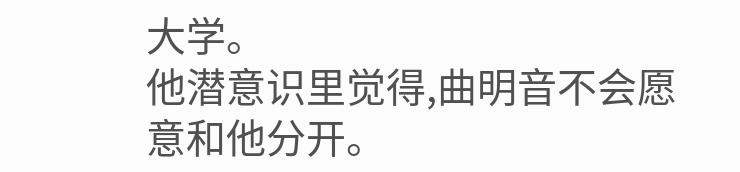大学。
他潜意识里觉得,曲明音不会愿意和他分开。